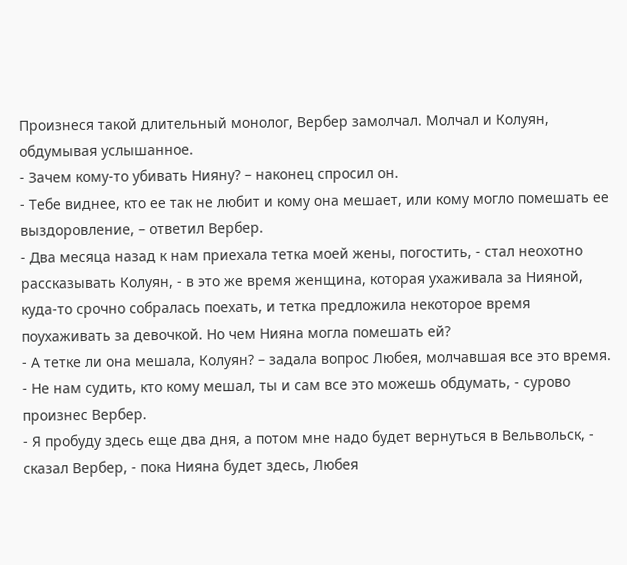Произнеся такой длительный монолог, Вербер замолчал. Молчал и Колуян, обдумывая услышанное.
- Зачем кому-то убивать Нияну? – наконец спросил он.
- Тебе виднее, кто ее так не любит и кому она мешает, или кому могло помешать ее выздоровление, – ответил Вербер.
- Два месяца назад к нам приехала тетка моей жены, погостить, - стал неохотно рассказывать Колуян, - в это же время женщина, которая ухаживала за Нияной, куда-то срочно собралась поехать, и тетка предложила некоторое время поухаживать за девочкой. Но чем Нияна могла помешать ей?
- А тетке ли она мешала, Колуян? – задала вопрос Любея, молчавшая все это время.
- Не нам судить, кто кому мешал, ты и сам все это можешь обдумать, - сурово произнес Вербер.
- Я пробуду здесь еще два дня, а потом мне надо будет вернуться в Вельвольск, - сказал Вербер, - пока Нияна будет здесь, Любея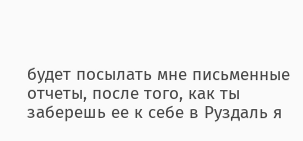будет посылать мне письменные отчеты, после того, как ты заберешь ее к себе в Руздаль я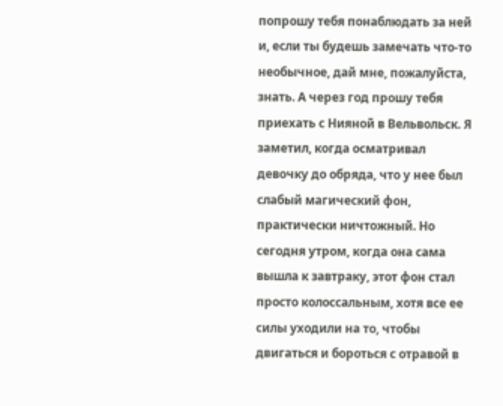попрошу тебя понаблюдать за ней и, если ты будешь замечать что-то необычное, дай мне, пожалуйста, знать. А через год прошу тебя приехать с Нияной в Вельвольск. Я заметил, когда осматривал девочку до обряда, что у нее был слабый магический фон, практически ничтожный. Но сегодня утром, когда она сама вышла к завтраку, этот фон стал просто колоссальным, хотя все ее силы уходили на то, чтобы двигаться и бороться с отравой в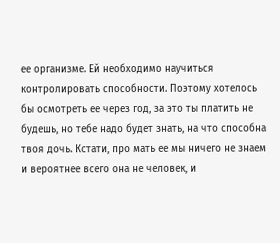ее организме. Ей необходимо научиться контролировать способности. Поэтому хотелось бы осмотреть ее через год, за это ты платить не будешь, но тебе надо будет знать, на что способна твоя дочь. Кстати, про мать ее мы ничего не знаем и вероятнее всего она не человек, и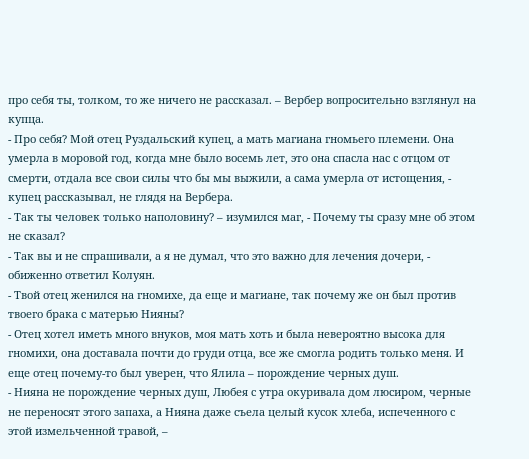про себя ты, толком, то же ничего не рассказал. – Вербер вопросительно взглянул на купца.
- Про себя? Мой отец Руздальский купец, а мать магиана гномьего племени. Она умерла в моровой год, когда мне было восемь лет, это она спасла нас с отцом от смерти, отдала все свои силы что бы мы выжили, а сама умерла от истощения, - купец рассказывал, не глядя на Вербера.
- Так ты человек только наполовину? – изумился маг, - Почему ты сразу мне об этом не сказал?
- Так вы и не спрашивали, а я не думал, что это важно для лечения дочери, - обиженно ответил Колуян.
- Твой отец женился на гномихе, да еще и магиане, так почему же он был против твоего брака с матерью Нияны?
- Отец хотел иметь много внуков, моя мать хоть и была невероятно высока для гномихи, она доставала почти до груди отца, все же смогла родить только меня. И еще отец почему-то был уверен, что Ялила – порождение черных душ.
- Нияна не порождение черных душ, Любея с утра окуривала дом люсиром, черные не переносят этого запаха, а Нияна даже съела целый кусок хлеба, испеченного с этой измельченной травой, –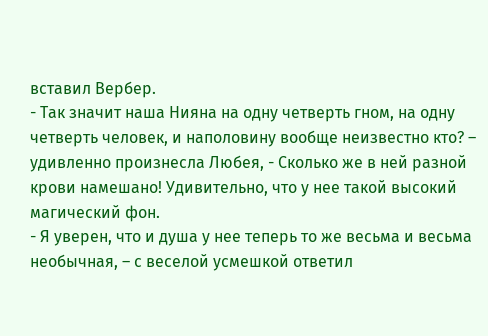вставил Вербер.
- Так значит наша Нияна на одну четверть гном, на одну четверть человек, и наполовину вообще неизвестно кто? – удивленно произнесла Любея, - Сколько же в ней разной крови намешано! Удивительно, что у нее такой высокий магический фон.
- Я уверен, что и душа у нее теперь то же весьма и весьма необычная, – с веселой усмешкой ответил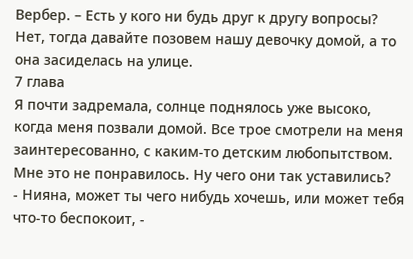Вербер. – Есть у кого ни будь друг к другу вопросы? Нет, тогда давайте позовем нашу девочку домой, а то она засиделась на улице.
7 глава
Я почти задремала, солнце поднялось уже высоко, когда меня позвали домой. Все трое смотрели на меня заинтересованно, с каким-то детским любопытством. Мне это не понравилось. Ну чего они так уставились?
- Нияна, может ты чего нибудь хочешь, или может тебя что-то беспокоит, -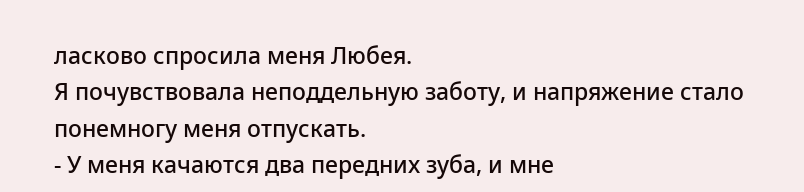ласково спросила меня Любея.
Я почувствовала неподдельную заботу, и напряжение стало понемногу меня отпускать.
- У меня качаются два передних зуба, и мне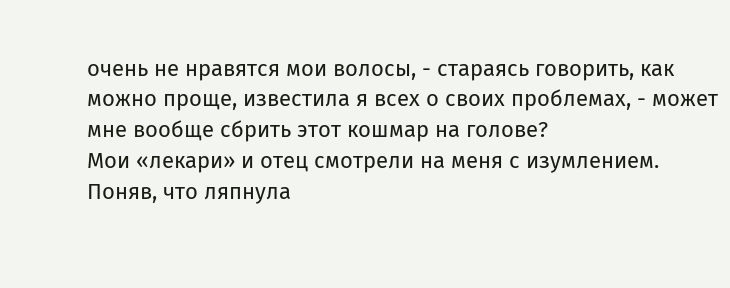очень не нравятся мои волосы, - стараясь говорить, как можно проще, известила я всех о своих проблемах, - может мне вообще сбрить этот кошмар на голове?
Мои «лекари» и отец смотрели на меня с изумлением. Поняв, что ляпнула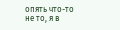опять что-то не то, я в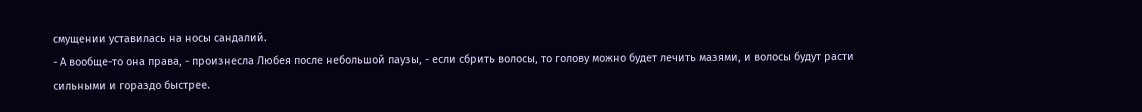смущении уставилась на носы сандалий.
- А вообще-то она права, - произнесла Любея после небольшой паузы, - если сбрить волосы, то голову можно будет лечить мазями, и волосы будут расти сильными и гораздо быстрее.